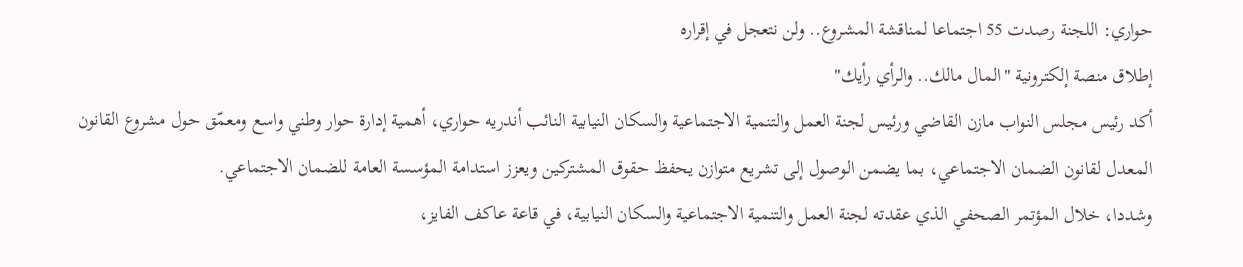حواري: اللجنة رصدت 55 اجتماعا لمناقشة المشروع.. ولن نتعجل في إقراره
إطلاق منصة إلكترونية "المال مالك.. والرأي رأيك"
أكد رئيس مجلس النواب مازن القاضي ورئيس لجنة العمل والتنمية الاجتماعية والسكان النيابية النائب أندريه حواري، أهمية إدارة حوار وطني واسع ومعمّق حول مشروع القانون المعدل لقانون الضمان الاجتماعي، بما يضمن الوصول إلى تشريع متوازن يحفظ حقوق المشتركين ويعزز استدامة المؤسسة العامة للضمان الاجتماعي.
وشددا، خلال المؤتمر الصحفي الذي عقدته لجنة العمل والتنمية الاجتماعية والسكان النيابية، في قاعة عاكف الفايز،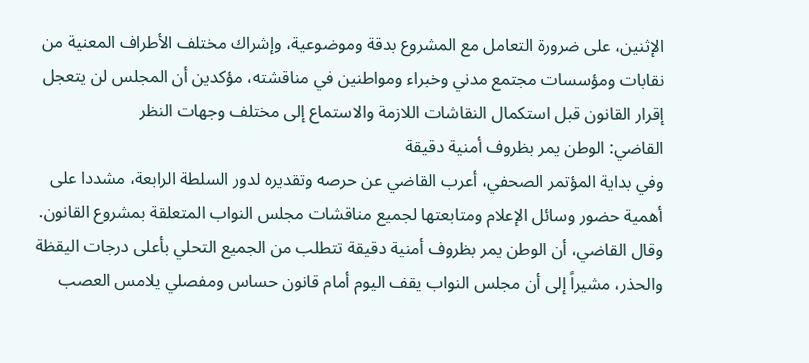الإثنين، على ضرورة التعامل مع المشروع بدقة وموضوعية، وإشراك مختلف الأطراف المعنية من نقابات ومؤسسات مجتمع مدني وخبراء ومواطنين في مناقشته، مؤكدين أن المجلس لن يتعجل إقرار القانون قبل استكمال النقاشات اللازمة والاستماع إلى مختلف وجهات النظر
القاضي: الوطن يمر بظروف أمنية دقيقة
وفي بداية المؤتمر الصحفي، أعرب القاضي عن حرصه وتقديره لدور السلطة الرابعة، مشددا على أهمية حضور وسائل الإعلام ومتابعتها لجميع مناقشات مجلس النواب المتعلقة بمشروع القانون.
وقال القاضي، أن الوطن يمر بظروف أمنية دقيقة تتطلب من الجميع التحلي بأعلى درجات اليقظة والحذر، مشيراً إلى أن مجلس النواب يقف اليوم أمام قانون حساس ومفصلي يلامس العصب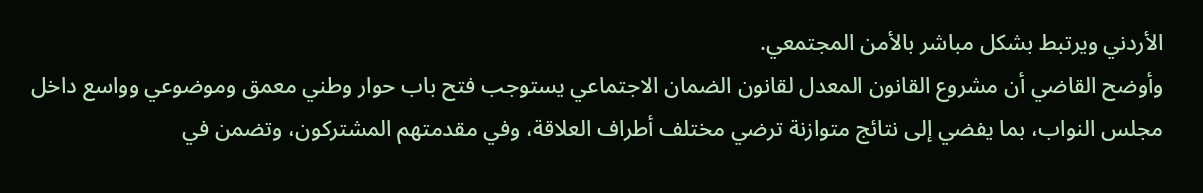الأردني ويرتبط بشكل مباشر بالأمن المجتمعي.
وأوضح القاضي أن مشروع القانون المعدل لقانون الضمان الاجتماعي يستوجب فتح باب حوار وطني معمق وموضوعي وواسع داخل مجلس النواب، بما يفضي إلى نتائج متوازنة ترضي مختلف أطراف العلاقة، وفي مقدمتهم المشتركون، وتضمن في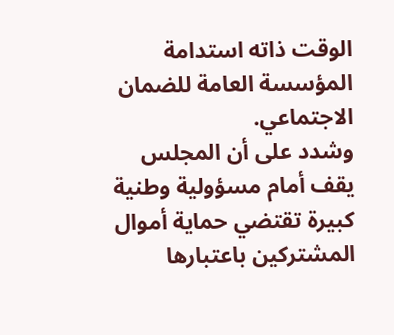الوقت ذاته استدامة المؤسسة العامة للضمان الاجتماعي.
وشدد على أن المجلس يقف أمام مسؤولية وطنية كبيرة تقتضي حماية أموال المشتركين باعتبارها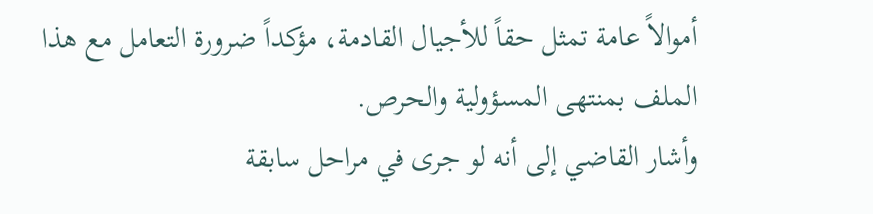أموالاً عامة تمثل حقاً للأجيال القادمة، مؤكداً ضرورة التعامل مع هذا الملف بمنتهى المسؤولية والحرص.
وأشار القاضي إلى أنه لو جرى في مراحل سابقة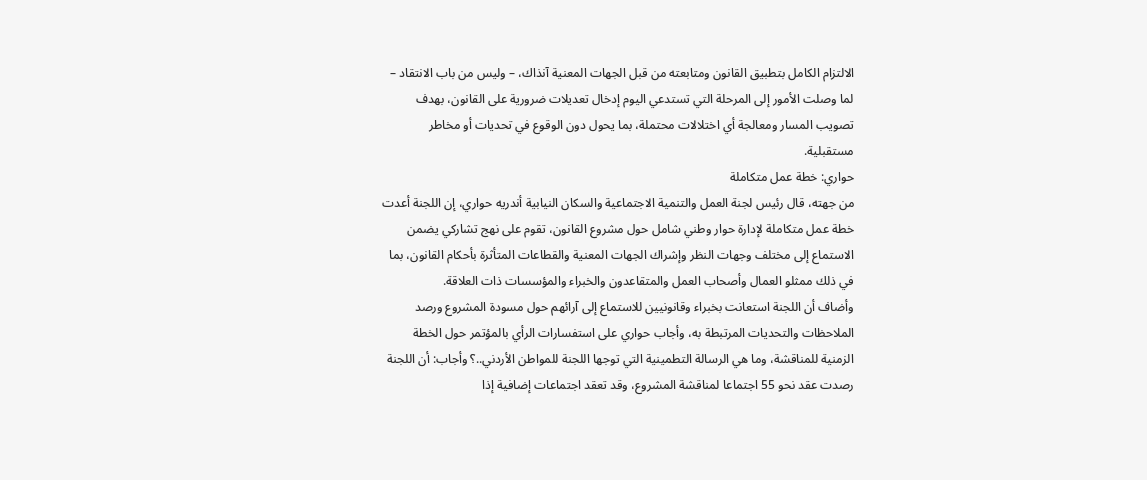الالتزام الكامل بتطبيق القانون ومتابعته من قبل الجهات المعنية آنذاك، – وليس من باب الانتقاد – لما وصلت الأمور إلى المرحلة التي تستدعي اليوم إدخال تعديلات ضرورية على القانون، بهدف تصويب المسار ومعالجة أي اختلالات محتملة، بما يحول دون الوقوع في تحديات أو مخاطر مستقبلية.
حواري: خطة عمل متكاملة
من جهته، قال رئيس لجنة العمل والتنمية الاجتماعية والسكان النيابية أندريه حواري، إن اللجنة أعدت خطة عمل متكاملة لإدارة حوار وطني شامل حول مشروع القانون، تقوم على نهج تشاركي يضمن الاستماع إلى مختلف وجهات النظر وإشراك الجهات المعنية والقطاعات المتأثرة بأحكام القانون، بما في ذلك ممثلو العمال وأصحاب العمل والمتقاعدون والخبراء والمؤسسات ذات العلاقة.
وأضاف أن اللجنة استعانت بخبراء وقانونيين للاستماع إلى آرائهم حول مسودة المشروع ورصد الملاحظات والتحديات المرتبطة به، وأجاب حواري على استفسارات الرأي بالمؤتمر حول الخطة الزمنية للمناقشة، وما هي الرسالة التطمينية التي توجها اللجنة للمواطن الأردني..؟ وأجاب: أن اللجنة رصدت عقد نحو 55 اجتماعا لمناقشة المشروع، وقد تعقد اجتماعات إضافية إذا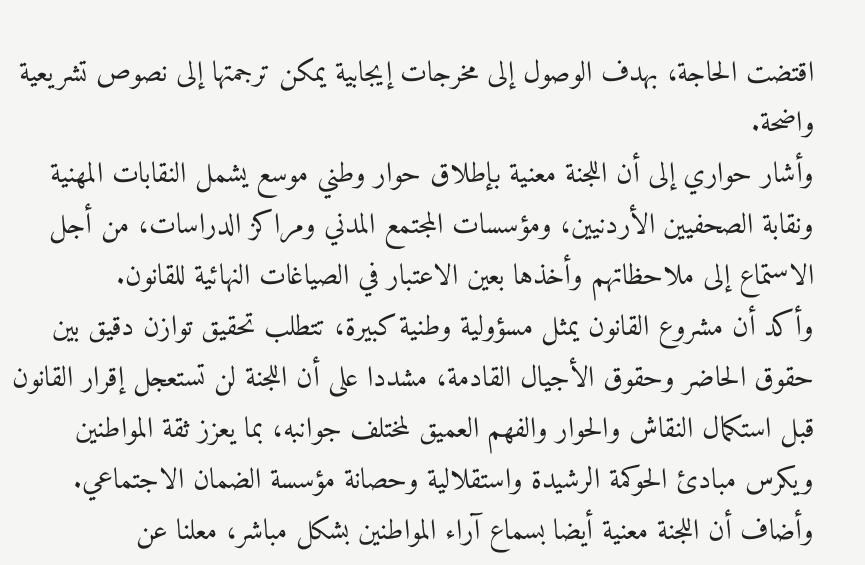اقتضت الحاجة، بهدف الوصول إلى مخرجات إيجابية يمكن ترجمتها إلى نصوص تشريعية واضحة.
وأشار حواري إلى أن اللجنة معنية بإطلاق حوار وطني موسع يشمل النقابات المهنية ونقابة الصحفيين الأردنيين، ومؤسسات المجتمع المدني ومراكز الدراسات، من أجل الاستماع إلى ملاحظاتهم وأخذها بعين الاعتبار في الصياغات النهائية للقانون.
وأكد أن مشروع القانون يمثل مسؤولية وطنية كبيرة، تتطلب تحقيق توازن دقيق بين حقوق الحاضر وحقوق الأجيال القادمة، مشددا على أن اللجنة لن تستعجل إقرار القانون قبل استكمال النقاش والحوار والفهم العميق لمختلف جوانبه، بما يعزز ثقة المواطنين ويكرس مبادئ الحوكمة الرشيدة واستقلالية وحصانة مؤسسة الضمان الاجتماعي.
وأضاف أن اللجنة معنية أيضا بسماع آراء المواطنين بشكل مباشر، معلنا عن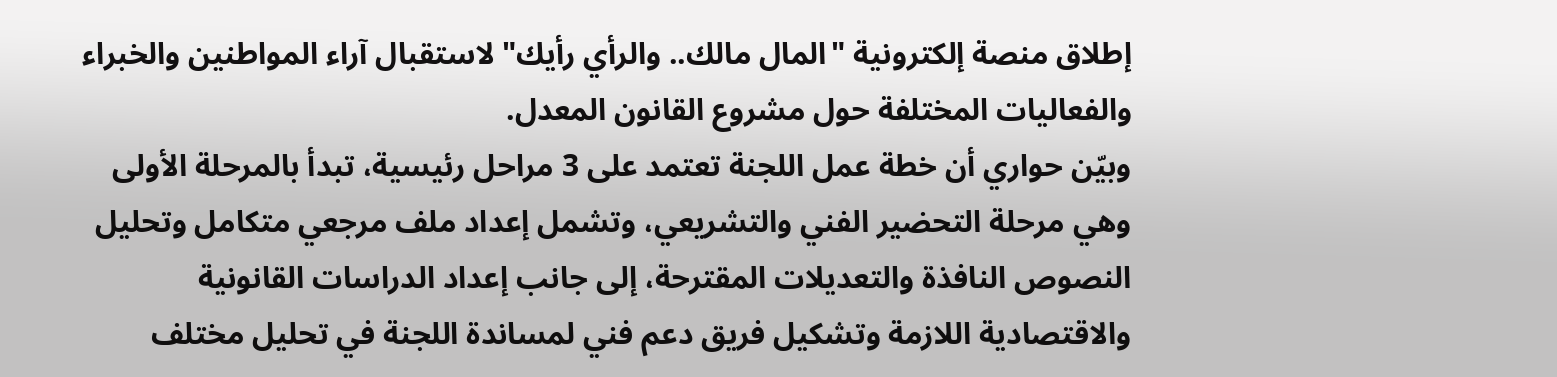إطلاق منصة إلكترونية "المال مالك.. والرأي رأيك" لاستقبال آراء المواطنين والخبراء والفعاليات المختلفة حول مشروع القانون المعدل.
وبيّن حواري أن خطة عمل اللجنة تعتمد على 3 مراحل رئيسية، تبدأ بالمرحلة الأولى وهي مرحلة التحضير الفني والتشريعي، وتشمل إعداد ملف مرجعي متكامل وتحليل النصوص النافذة والتعديلات المقترحة، إلى جانب إعداد الدراسات القانونية والاقتصادية اللازمة وتشكيل فريق دعم فني لمساندة اللجنة في تحليل مختلف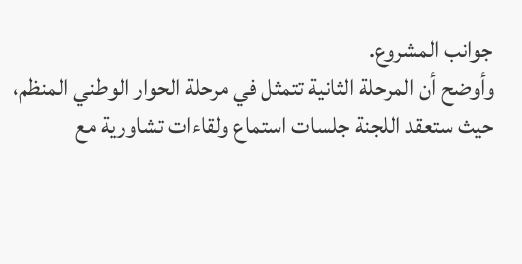جوانب المشروع.
وأوضح أن المرحلة الثانية تتمثل في مرحلة الحوار الوطني المنظم، حيث ستعقد اللجنة جلسات استماع ولقاءات تشاورية مع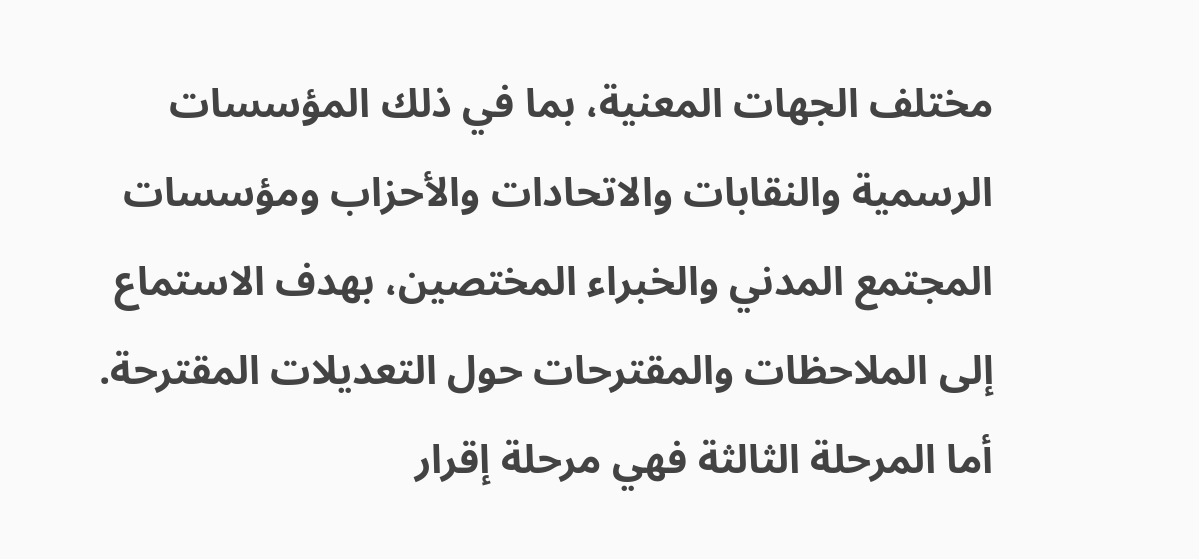مختلف الجهات المعنية، بما في ذلك المؤسسات الرسمية والنقابات والاتحادات والأحزاب ومؤسسات المجتمع المدني والخبراء المختصين، بهدف الاستماع إلى الملاحظات والمقترحات حول التعديلات المقترحة.
أما المرحلة الثالثة فهي مرحلة إقرار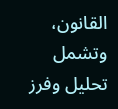القانون، وتشمل تحليل وفرز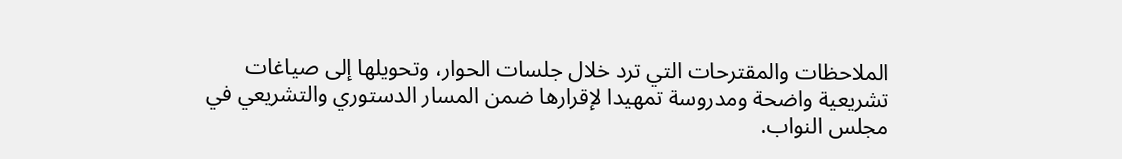الملاحظات والمقترحات التي ترد خلال جلسات الحوار، وتحويلها إلى صياغات تشريعية واضحة ومدروسة تمهيدا لإقرارها ضمن المسار الدستوري والتشريعي في مجلس النواب.